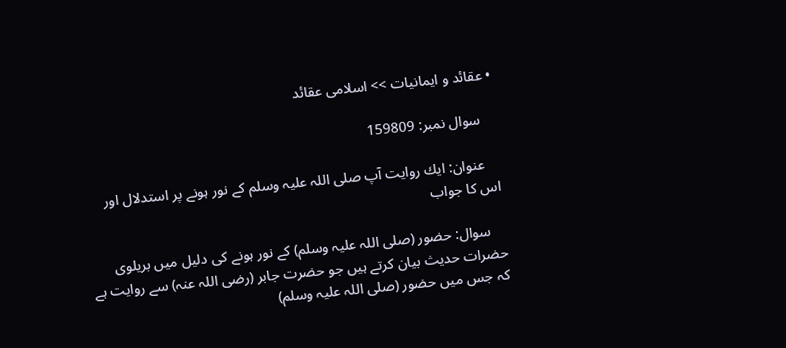• عقائد و ایمانیات >> اسلامی عقائد

    سوال نمبر: 159809

    عنوان: ایك روایت آپ صلی اللہ علیہ وسلم كے نور ہونے پر استدلال اور اس كا جواب

    سوال: حضور (صلی اللہ علیہ وسلم) کے نور ہونے کی دلیل میں بریلوی حضرات حدیث بیان کرتے ہیں جو حضرت جابر (رضی اللہ عنہ) سے روایت ہے کہ جس میں حضور (صلی اللہ علیہ وسلم)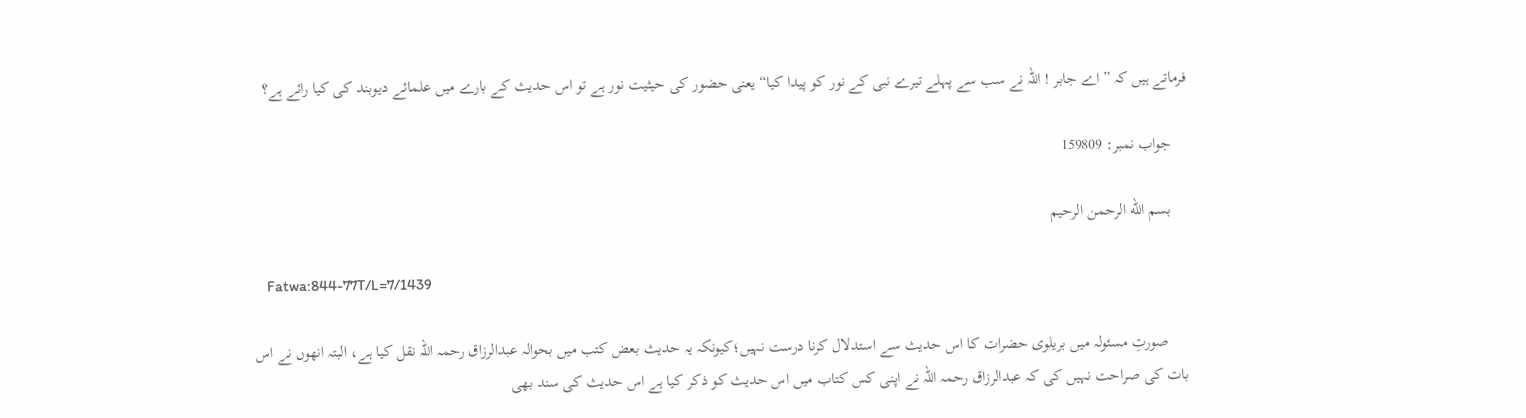فرماتے ہیں کہ ”اے جابر ! اللہ نے سب سے پہلے تیرے نبی کے نور کو پیدا کیا“ یعنی حضور کی حیثیت نور ہے تو اس حدیث کے بارے میں علمائے دیوبند کی کیا رائے ہے؟

    جواب نمبر: 159809

    بسم الله الرحمن الرحيم

    Fatwa:844-77T/L=7/1439

     صورتِ مسئولہ میں بریلوی حضرات کا اس حدیث سے استدلال کرنا درست نہیں؛کیونکہ یہ حدیث بعض کتب میں بحوالہ عبدالرزاق رحمہ اللہ نقل کیا ہے، البتہ انھوں نے اس بات کی صراحت نہیں کی کہ عبدالرزاق رحمہ اللہ نے اپنی کس کتاب میں اس حدیث کو ذکر کیا ہے اس حدیث کی سند بھی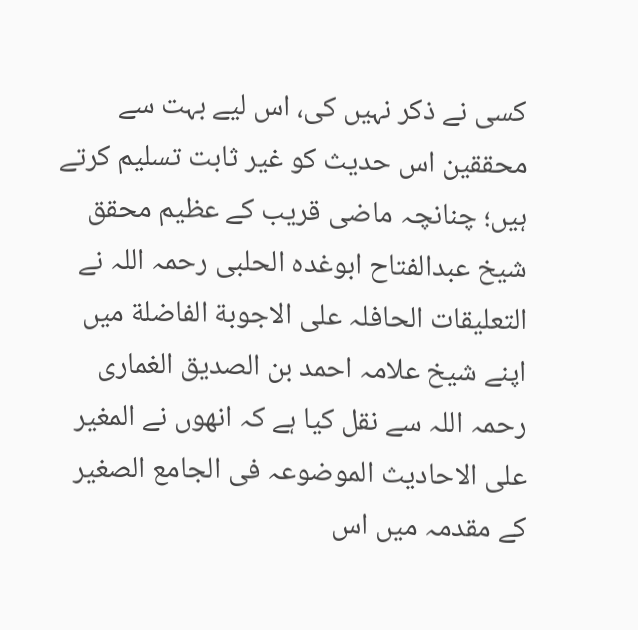کسی نے ذکر نہیں کی، اس لیے بہت سے محققین اس حدیث کو غیر ثابت تسلیم کرتے ہیں؛ چنانچہ ماضی قریب کے عظیم محقق شیخ عبدالفتاح ابوغدہ الحلبی رحمہ اللہ نے التعلیقات الحافلہ علی الاجوبة الفاضلة میں اپنے شیخ علامہ احمد بن الصدیق الغماری رحمہ اللہ سے نقل کیا ہے کہ انھوں نے المغیر علی الاحادیث الموضوعہ فی الجامع الصغیر کے مقدمہ میں اس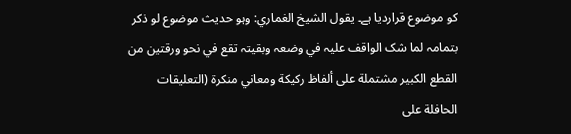کو موضوع قراردیا ہے۔ یقول الشیخ الغماري: وہو حدیث موضوع لو ذکر بتمامہ لما شک الواقف علیہ في وضعہ وبقیتہ تقع في نحو ورقتین من القطع الکبیر مشتملة علی ألفاظ رکیکة ومعاني منکرة (التعلیقات الحافلة علی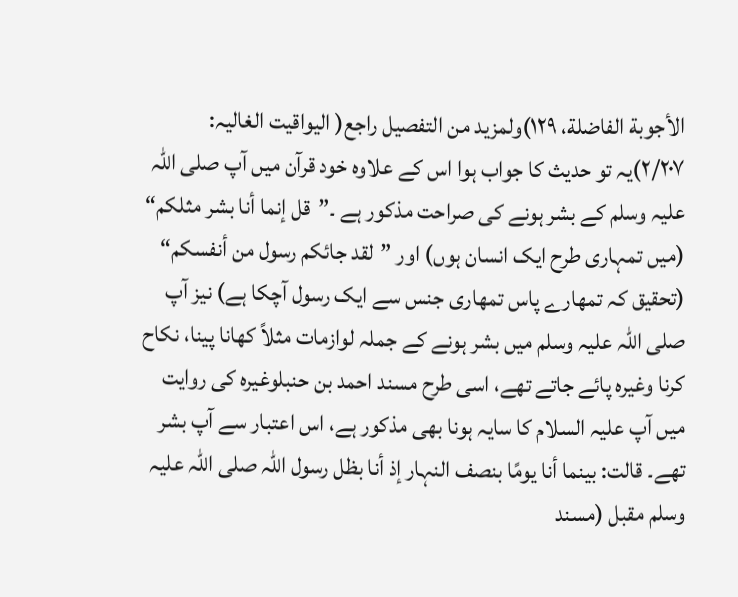الأجوبة الفاضلة، ۱۲۹)ولمزید من التفصیل راجع( الیواقیت الغالیہ: ۲/۲۰۷)یہ تو حدیث کا جواب ہوا اس کے علاوہ خود قرآن میں آپ صلی اللہ علیہ وسلم کے بشر ہونے کی صراحت مذکور ہے ۔”قل إنما أنا بشر مثلکم“ (میں تمہاری طرح ایک انسان ہوں) اور ”لقد جائکم رسول من أنفسکم“ (تحقیق کہ تمھارے پاس تمھاری جنس سے ایک رسول آچکا ہے) نیز آپ صلی اللہ علیہ وسلم میں بشر ہونے کے جملہ لوازمات مثلاً کھانا پینا، نکاح کرنا وغیرہ پائے جاتے تھے، اسی طرح مسند احمد بن حنبلوغیرہ کی روایت میں آپ علیہ السلام کا سایہ ہونا بھی مذکور ہے، اس اعتبار سے آپ بشر تھے۔ قالت: بینما أنا یومًا بنصف النہار إذ أنا بظل رسول اللہ صلی اللہ علیہ وسلم مقبل (مسند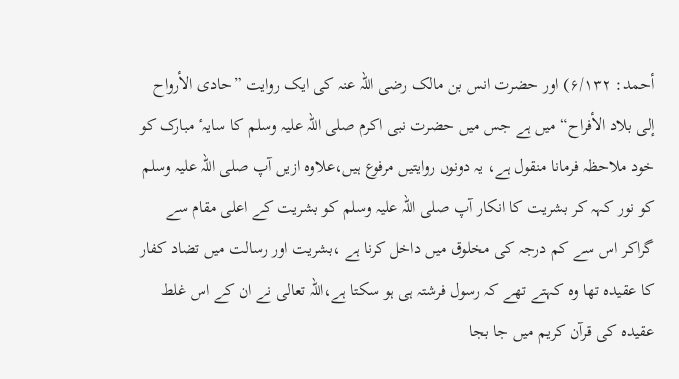أحمد: ۶/۱۳۲) اور حضرت انس بن مالک رضی اللہ عنہ کی ایک روایت ”حادی الأرواح إلی بلاد الأفراح“ میں ہے جس میں حضرت نبی اکرم صلی اللہ علیہ وسلم کا سایہٴ مبارک کو خود ملاحظہ فرمانا منقول ہے، یہ دونوں روایتیں مرفوع ہیں،علاوہ ازیں آپ صلی اللہ علیہ وسلم کو نور کہہ کر بشریت کا انکار آپ صلی اللہ علیہ وسلم کو بشریت کے اعلی مقام سے گراکر اس سے کم درجہ کی مخلوق میں داخل کرنا ہے ،بشریت اور رسالت میں تضاد کفار کا عقیدہ تھا وہ کہتے تھے کہ رسول فرشتہ ہی ہو سکتا ہے،اللہ تعالی نے ان کے اس غلط عقیدہ کی قرآن کریم میں جا بجا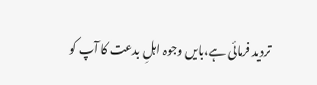تردید فرمائی ہے،بایں وجوہ اہلِ بدعت کا آپ کو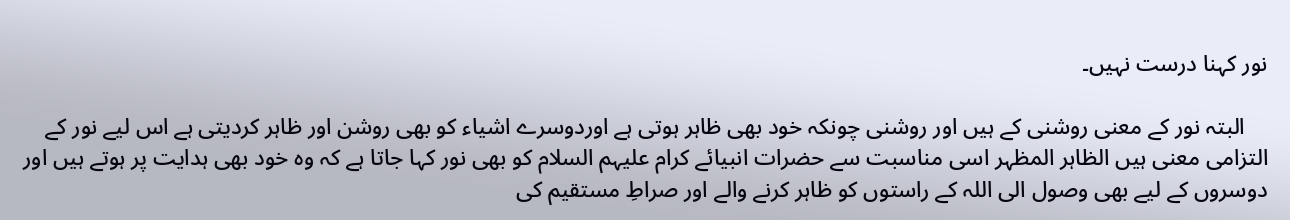نور کہنا درست نہیں۔

    البتہ نور کے معنی روشنی کے ہیں اور روشنی چونکہ خود بھی ظاہر ہوتی ہے اوردوسرے اشیاء کو بھی روشن اور ظاہر کردیتی ہے اس لیے نور کے التزامی معنی ہیں الظاہر المظہر اسی مناسبت سے حضرات انبیائے کرام علیہم السلام کو بھی نور کہا جاتا ہے کہ وہ خود بھی ہدایت پر ہوتے ہیں اور دوسروں کے لیے بھی وصول الی اللہ کے راستوں کو ظاہر کرنے والے اور صراطِ مستقیم کی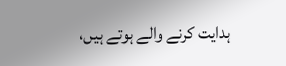ہدایت کرنے والے ہوتے ہیں،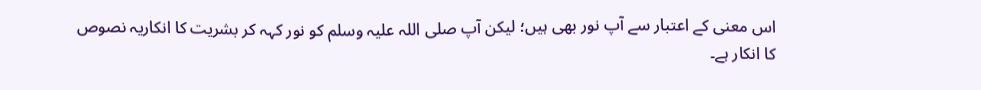اس معنی کے اعتبار سے آپ نور بھی ہیں؛ لیکن آپ صلی اللہ علیہ وسلم کو نور کہہ کر بشریت کا انکاریہ نصوص کا انکار ہے۔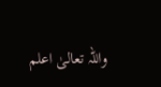واللہ تعالیٰ اعلم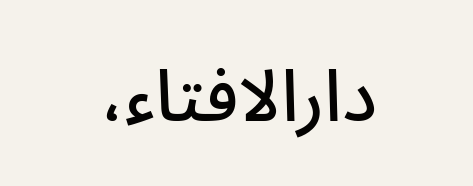دارالافتاء،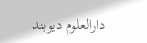دارالعلوم دیوبند